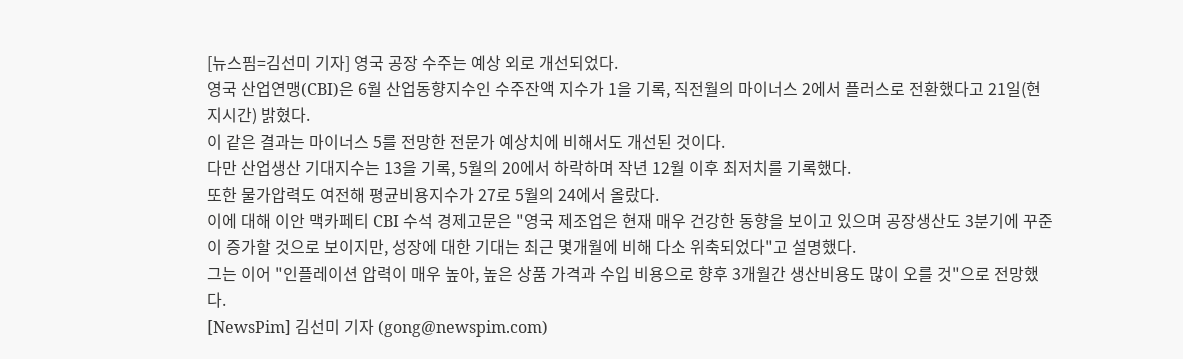[뉴스핌=김선미 기자] 영국 공장 수주는 예상 외로 개선되었다.
영국 산업연맹(CBI)은 6월 산업동향지수인 수주잔액 지수가 1을 기록, 직전월의 마이너스 2에서 플러스로 전환했다고 21일(현지시간) 밝혔다.
이 같은 결과는 마이너스 5를 전망한 전문가 예상치에 비해서도 개선된 것이다.
다만 산업생산 기대지수는 13을 기록, 5월의 20에서 하락하며 작년 12월 이후 최저치를 기록했다.
또한 물가압력도 여전해 평균비용지수가 27로 5월의 24에서 올랐다.
이에 대해 이안 맥카페티 CBI 수석 경제고문은 "영국 제조업은 현재 매우 건강한 동향을 보이고 있으며 공장생산도 3분기에 꾸준이 증가할 것으로 보이지만, 성장에 대한 기대는 최근 몇개월에 비해 다소 위축되었다"고 설명했다.
그는 이어 "인플레이션 압력이 매우 높아, 높은 상품 가격과 수입 비용으로 향후 3개월간 생산비용도 많이 오를 것"으로 전망했다.
[NewsPim] 김선미 기자 (gong@newspim.com)